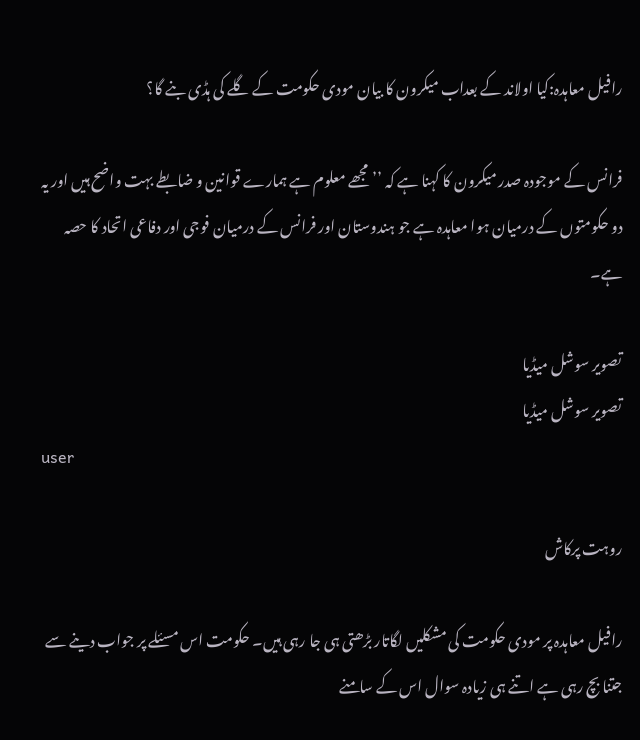رافیل معاہدہ:کیا اولاند کے بعداب میکرون کا بیان مودی حکومت کے گلے کی ہڈی بنے گا؟

فرانس کے موجودہ صدر میکرون کا کہنا ہے کہ ’’ مجھے معلوم ہے ہمارے قوانین و ضابطے بہت واضح ہیں اور یہ دو حکومتوں کے درمیان ہوا معاہدہ ہے جو ہندوستان اور فرانس کے درمیان فوجی اور دفاعی اتحاد کا حصہ ہے۔

تصویر سوشل میڈیا
تصویر سوشل میڈیا
user

روہت پرکاش

رافیل معاہدہ پر مودی حکومت کی مشکلیں لگاتار بڑھتی ہی جا رہی ہیں۔ حکومت اس مسئلے پر جواب دینے سے جتنا بچ رہی ہے اتنے ہی زیادہ سوال اس کے سامنے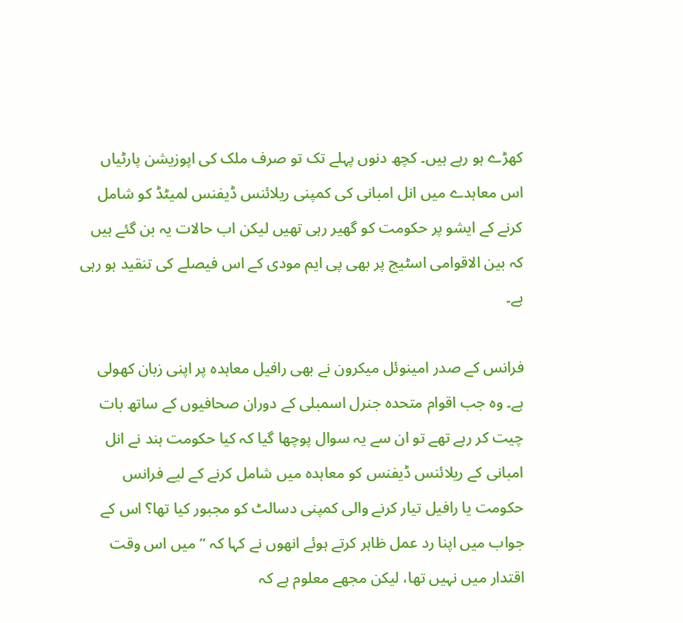کھڑے ہو رہے ہیں۔ کچھ دنوں پہلے تک تو صرف ملک کی اپوزیشن پارٹیاں اس معاہدے میں انل امبانی کی کمپنی ریلائنس ڈیفنس لمیٹڈ کو شامل کرنے کے ایشو پر حکومت کو گھیر رہی تھیں لیکن اب حالات یہ بن گئے ہیں کہ بین الاقوامی اسٹیج پر بھی پی ایم مودی کے اس فیصلے کی تنقید ہو رہی ہے۔

فرانس کے صدر امینوئل میکرون نے بھی رافیل معاہدہ پر اپنی زبان کھولی ہے۔ وہ جب اقوام متحدہ جنرل اسمبلی کے دوران صحافیوں کے ساتھ بات چیت کر رہے تھے تو ان سے یہ سوال پوچھا گیا کہ کیا حکومت ہند نے انل امبانی کے ریلائنس ڈیفنس کو معاہدہ میں شامل کرنے کے لیے فرانس حکومت یا رافیل تیار کرنے والی کمپنی دسالٹ کو مجبور کیا تھا؟ اس کے جواب میں اپنا رد عمل ظاہر کرتے ہوئے انھوں نے کہا کہ ’’میں اس وقت اقتدار میں نہیں تھا، لیکن مجھے معلوم ہے کہ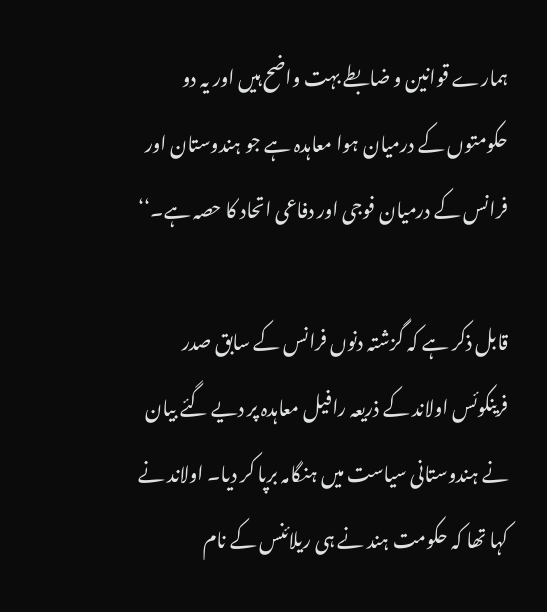ہمارے قوانین و ضابطے بہت واضح ہیں اور یہ دو حکومتوں کے درمیان ہوا معاہدہ ہے جو ہندوستان اور فرانس کے درمیان فوجی اور دفاعی اتحاد کا حصہ ہے۔‘‘

قابل ذکر ہے کہ گزشتہ دنوں فرانس کے سابق صدر فرینکوئس اولاند کے ذریعہ رافیل معاہدہ پر دیے گئے بیان نے ہندوستانی سیاست میں ہنگامہ برپا کر دیا۔ اولاند نے کہا تھا کہ حکومت ہند نے ہی ریلائنس کے نام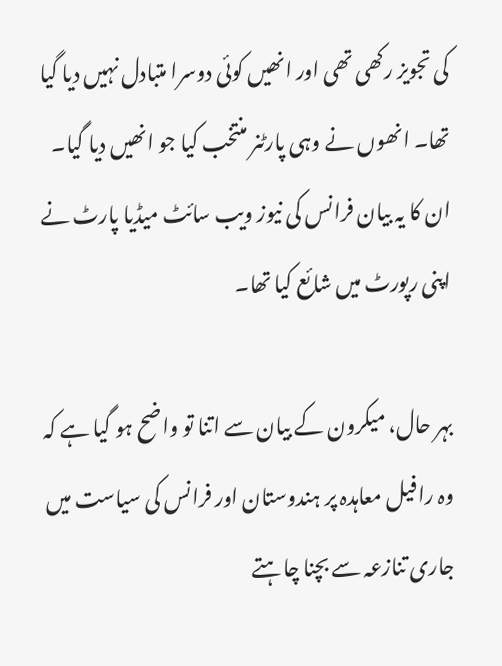کی تجویز رکھی تھی اور انھیں کوئی دوسرا متبادل نہیں دیا گیا تھا۔ انھوں نے وہی پارٹنر منتخب کیا جو انھیں دیا گیا۔ ان کا یہ بیان فرانس کی نیوز ویب سائٹ میڈیا پارٹ نے اپنی رپورٹ میں شائع کیا تھا۔

بہر حال، میکرون کے بیان سے اتنا تو واضح ہو گیا ہے کہ وہ رافیل معاہدہ پر ہندوستان اور فرانس کی سیاست میں جاری تنازعہ سے بچنا چاہتے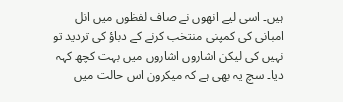ہیں۔ اسی لیے انھوں نے صاف لفظوں میں انل امبانی کی کمپنی منتخب کرنے کے دباؤ کی تردید تو نہیں کی لیکن اشاروں اشاروں میں بہت کچھ کہہ دیا۔ سچ یہ بھی ہے کہ میکرون اس حالت میں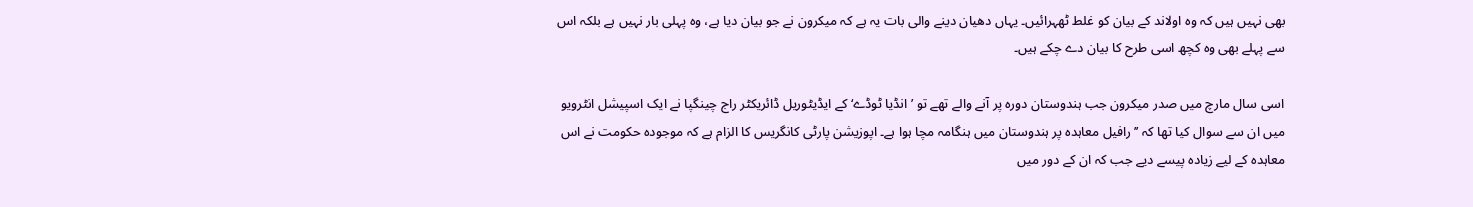بھی نہیں ہیں کہ وہ اولاند کے بیان کو غلط ٹھہرائیں۔ یہاں دھیان دینے والی بات یہ ہے کہ میکرون نے جو بیان دیا ہے، وہ پہلی بار نہیں ہے بلکہ اس سے پہلے بھی وہ کچھ اسی طرح کا بیان دے چکے ہیں۔

اسی سال مارچ میں صدر میکرون جب ہندوستان دورہ پر آنے والے تھے تو ’انڈیا ٹوڈے‘ کے ایڈیٹوریل ڈائریکٹر راج چینگپا نے ایک اسپیشل انٹرویو میں ان سے سوال کیا تھا کہ ’’رافیل معاہدہ پر ہندوستان میں ہنگامہ مچا ہوا ہے۔ اپوزیشن پارٹی کانگریس کا الزام ہے کہ موجودہ حکومت نے اس معاہدہ کے لیے زیادہ پیسے دیے جب کہ ان کے دور میں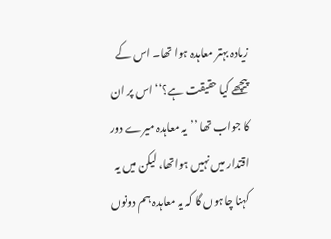زیادہ بہتر معاہدہ ہوا تھا۔ اس کے پیچھے کیا حقیقت ہے؟‘‘ اس پر ان کا جواب تھا ’’یہ معاہدہ میرے دور اقتدار میں نہیں ہواتھا، لیکن میں یہ کہنا چاہوں گا کہ یہ معاہدہ ہم دونوں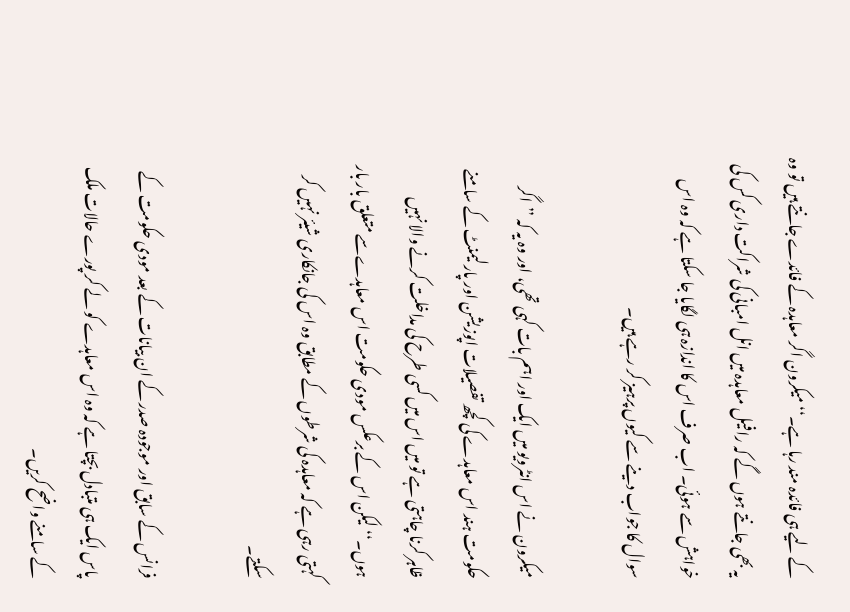کے لیے ہی فائدہ مند رہا ہے۔‘‘ میکرون اگر معاہدہ کے فائدے جانتے ہیں تو وہ یہ بھی جانتے ہوں گے کہ رافیل معاہدہ میں انل امبانی کی شراکت داری کس کی خواہش سے ہوئی۔ اب صرف اس کا اندازہ ہی لگایا جا سکتا ہے کہ وہ اس سوال کا جواب دینے سے کیوں پرہیز کر رہے ہیں۔

میکرون نے اس انٹرویو میں ایک اور اہم بات کہی تھی، اور وہ یہ کہ ’’اگر حکومت ہند اس معاہدے کی کچھ تفصیلات اپوزیشن اور پارلیمنٹ کے سامنے ظاہر کرنا چاہتی ہے تو میں اس میں کسی طرح کی مداخلت کرنے والا نہیں ہوں۔‘‘ لیکن اس کے برعکس مودی حکومت اس معاہدےسے متعلق بار بار کہتی رہی ہے کہ معاہدہ کی شرطوں کے مطابق وہ اس کی جانکاری شیئر نہیں کر سکتے۔

فرانس کے سابق اور موجودہ صدر کے ان بیانات کے بعد مودی حکومت کے پاس ایک ہی متبادل بچتا ہے کہ وہ اس معاہدے کو لے کر پورے حالات ملک کے سامنے واضح کریں۔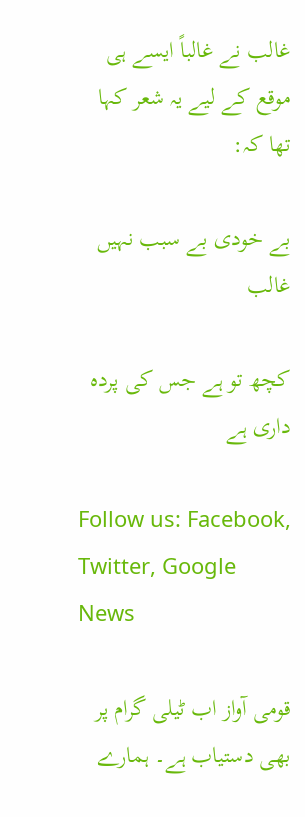غالب نے غالباً ایسے ہی موقع کے لیے یہ شعر کہا تھا کہ:

بے خودی بے سبب نہیں غالب

کچھ تو ہے جس کی پردہ داری ہے

Follow us: Facebook, Twitter, Google News

قومی آواز اب ٹیلی گرام پر بھی دستیاب ہے۔ ہمارے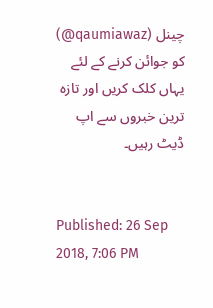چینل (qaumiawaz@) کو جوائن کرنے کے لئے یہاں کلک کریں اور تازہ ترین خبروں سے اپ ڈیٹ رہیں۔


Published: 26 Sep 2018, 7:06 PM